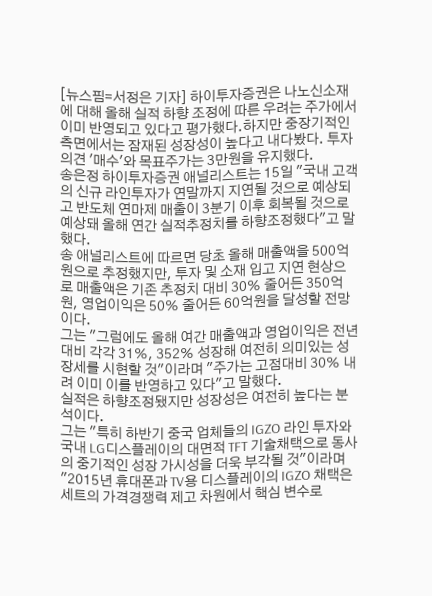[뉴스핌=서정은 기자] 하이투자증권은 나노신소재에 대해 올해 실적 하향 조정에 따른 우려는 주가에서 이미 반영되고 있다고 평가했다.하지만 중장기적인 측면에서는 잠재된 성장성이 높다고 내다봤다. 투자의견 '매수'와 목표주가는 3만원을 유지했다.
송은정 하이투자증권 애널리스트는 15일 "국내 고객의 신규 라인투자가 연말까지 지연될 것으로 예상되고 반도체 연마제 매출이 3분기 이후 회복될 것으로 예상돼 올해 연간 실적추정치를 하향조정했다"고 말했다.
송 애널리스트에 따르면 당초 올해 매출액을 500억원으로 추정했지만, 투자 및 소재 입고 지연 현상으로 매출액은 기존 추정치 대비 30% 줄어든 350억원, 영업이익은 50% 줄어든 60억원을 달성할 전망이다.
그는 "그럼에도 올해 여간 매출액과 영업이익은 전년대비 각각 31%, 352% 성장해 여전히 의미있는 성장세를 시현할 것"이라며 "주가는 고점대비 30% 내려 이미 이를 반영하고 있다"고 말했다.
실적은 하향조정됐지만 성장성은 여전히 높다는 분석이다.
그는 "특히 하반기 중국 업체들의 IGZO 라인 투자와 국내 LG디스플레이의 대면적 TFT 기술채택으로 동사의 중기적인 성장 가시성을 더욱 부각될 것"이라며 "2015년 휴대폰과 TV용 디스플레이의 IGZO 채택은 세트의 가격경쟁력 제고 차원에서 핵심 변수로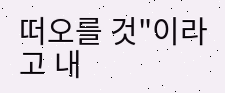떠오를 것"이라고 내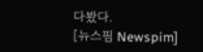다봤다.
[뉴스핌 Newspim]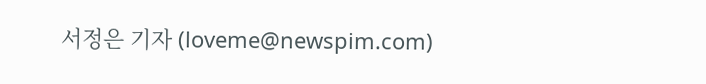서정은 기자 (loveme@newspim.com)